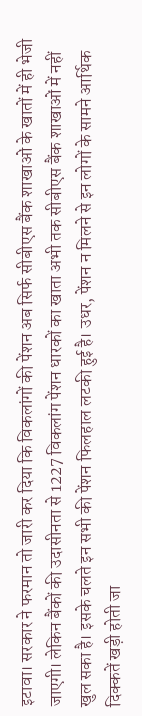इटावा। सरकार ने फरमान तो जारी कर दिया कि विकलांगों की पेंशन अब सिर्फ सीबीएस बैंक शाखाओं के खातों में ही भेजी जाएगी। लेकिन बैंकों की उदासीनता से 1227 विकलांग पेंशन धारकों का खाता अभी तक सीबीएस बैंक शाखाओं में नहीं खुल सका है। इसके चलते इन सभी की पेंशन फिलहाल लटकी हुई है। उधर, पेंशन न मिलने से इन लोगों के सामने आर्थिक दिक्कतें खड़ी होती जा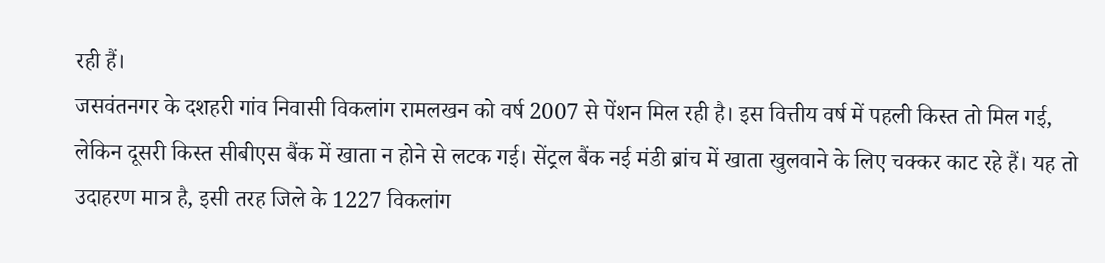रही हैं।
जसवंतनगर के दशहरी गांव निवासी विकलांग रामलखन को वर्ष 2007 से पेंशन मिल रही है। इस वित्तीय वर्ष में पहली किस्त तो मिल गई, लेकिन दूसरी किस्त सीबीएस बैंक में खाता न होने से लटक गई। सेंट्रल बैंक नई मंडी ब्रांच में खाता खुलवाने के लिए चक्कर काट रहे हैं। यह तो उदाहरण मात्र है, इसी तरह जिले के 1227 विकलांग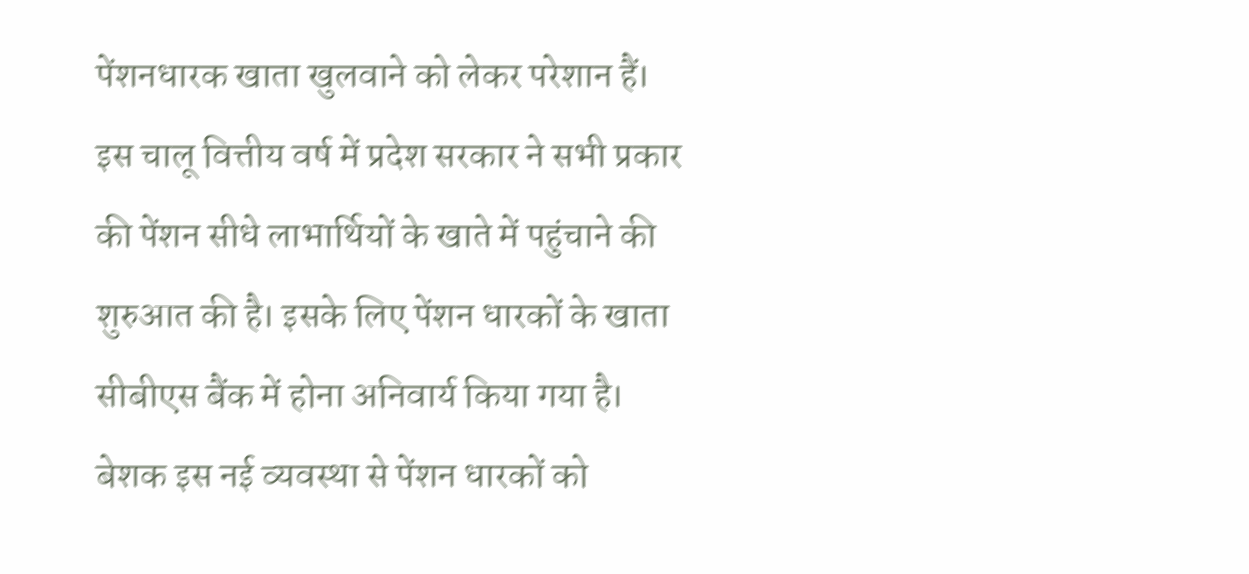पेंशनधारक खाता खुलवाने को लेकर परेशान हैं।
इस चालू वित्तीय वर्ष में प्रदेश सरकार ने सभी प्रकार की पेंशन सीधे लाभार्थियों के खाते में पहुंचाने की शुरुआत की है। इसके लिए पेंशन धारकों के खाता सीबीएस बैंक में होना अनिवार्य किया गया है। बेशक इस नई व्यवस्था से पेंशन धारकों को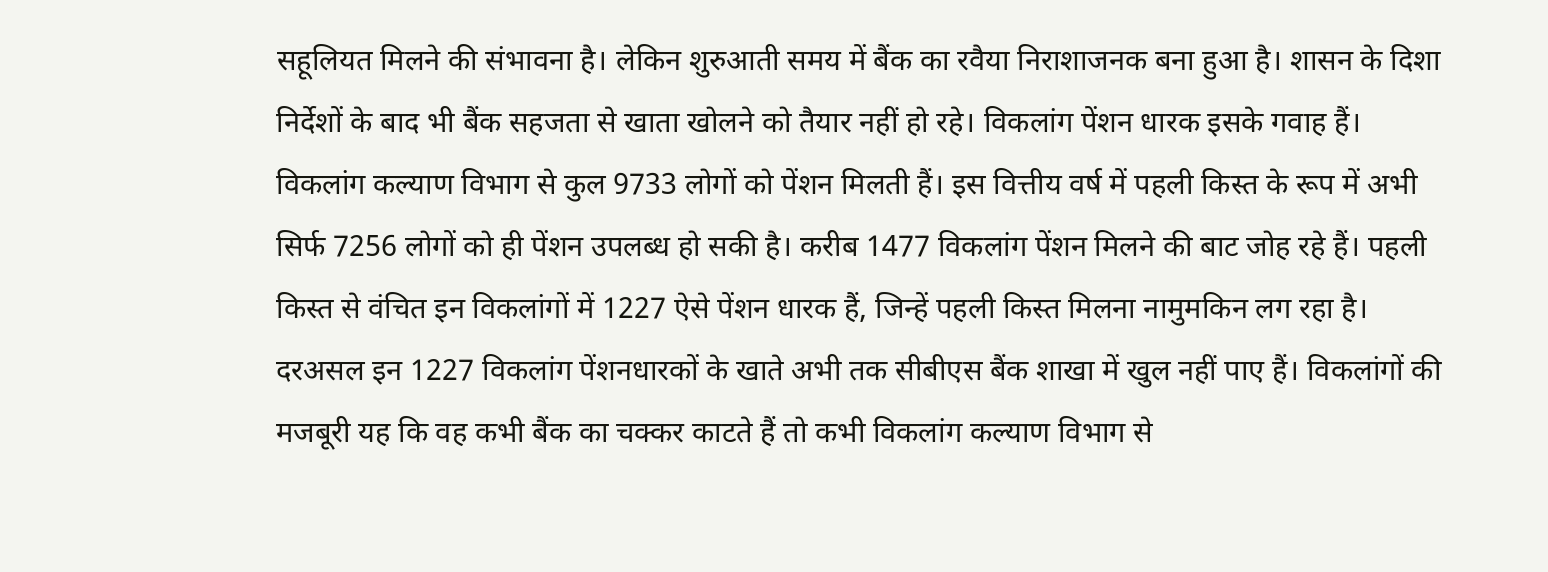सहूलियत मिलने की संभावना है। लेकिन शुरुआती समय में बैंक का रवैया निराशाजनक बना हुआ है। शासन के दिशा निर्देशों के बाद भी बैंक सहजता से खाता खोलने को तैयार नहीं हो रहे। विकलांग पेंशन धारक इसके गवाह हैं। विकलांग कल्याण विभाग से कुल 9733 लोगों को पेंशन मिलती हैं। इस वित्तीय वर्ष में पहली किस्त के रूप में अभी सिर्फ 7256 लोगों को ही पेंशन उपलब्ध हो सकी है। करीब 1477 विकलांग पेंशन मिलने की बाट जोह रहे हैं। पहली किस्त से वंचित इन विकलांगों में 1227 ऐसे पेंशन धारक हैं, जिन्हें पहली किस्त मिलना नामुमकिन लग रहा है।
दरअसल इन 1227 विकलांग पेंशनधारकों के खाते अभी तक सीबीएस बैंक शाखा में खुल नहीं पाए हैं। विकलांगों की मजबूरी यह कि वह कभी बैंक का चक्कर काटते हैं तो कभी विकलांग कल्याण विभाग से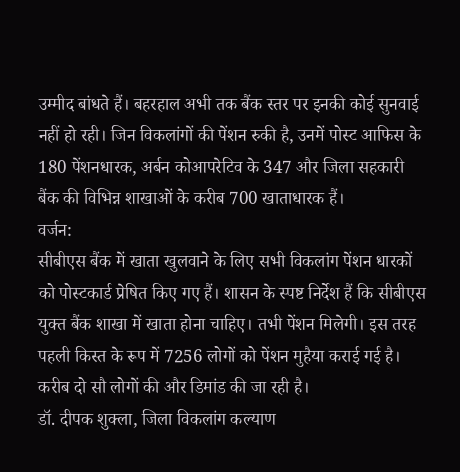उम्मीद बांधते हैं। बहरहाल अभी तक बैंक स्तर पर इनकी कोई सुनवाई नहीं हो रही। जिन विकलांगों की पेंशन रुकी है, उनमें पोस्ट आफिस के 180 पेंशनधारक, अर्बन कोआपरेटिव के 347 और जिला सहकारी बैंक की विभिन्न शाखाओं के करीब 700 खाताधारक हैं।
वर्जन:
सीबीएस बैंक में खाता खुलवाने के लिए सभी विकलांग पेंशन धारकों को पोस्टकार्ड प्रेषित किए गए हैं। शासन के स्पष्ट निर्देश हैं कि सीबीएस युक्त बैंक शाखा में खाता होना चाहिए। तभी पेंशन मिलेगी। इस तरह पहली किस्त के रूप में 7256 लोगों को पेंशन मुहैया कराई गई है। करीब दो सौ लोगों की और डिमांड की जा रही है।
डॉ. दीपक शुक्ला, जिला विकलांग कल्याण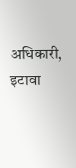अधिकारी, इटावा